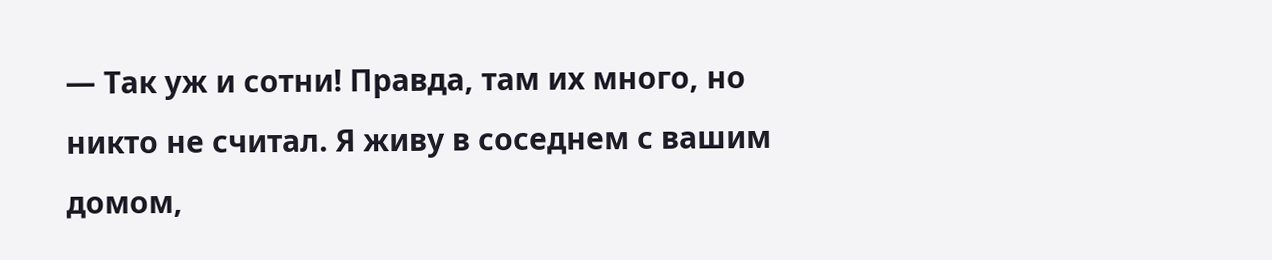— Так уж и сотни! Правда, там их много, но никто не считал. Я живу в соседнем с вашим домом,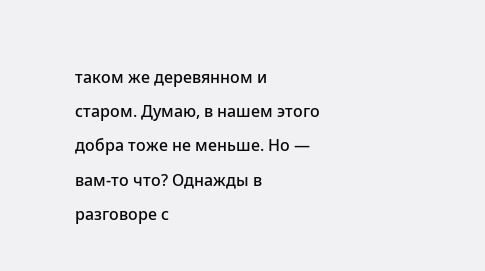таком же деревянном и старом. Думаю, в нашем этого добра тоже не меньше. Но — вам-то что? Однажды в разговоре с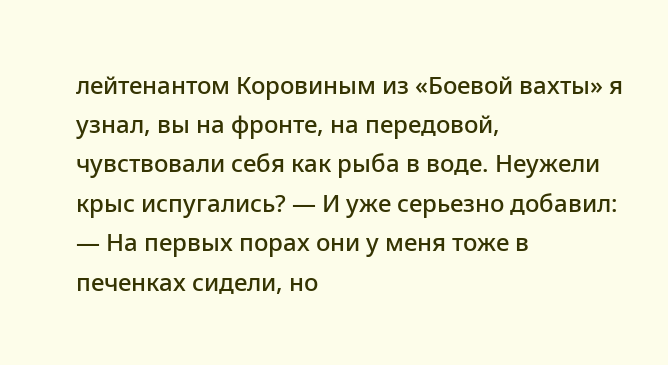лейтенантом Коровиным из «Боевой вахты» я узнал, вы на фронте, на передовой, чувствовали себя как рыба в воде. Неужели крыс испугались? — И уже серьезно добавил: — На первых порах они у меня тоже в печенках сидели, но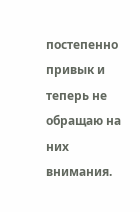постепенно привык и теперь не обращаю на них внимания.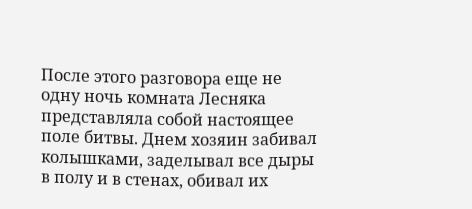После этого разговора еще не одну ночь комната Лесняка представляла собой настоящее поле битвы. Днем хозяин забивал колышками, заделывал все дыры в полу и в стенах, обивал их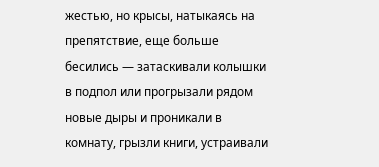жестью, но крысы, натыкаясь на препятствие, еще больше бесились — затаскивали колышки в подпол или прогрызали рядом новые дыры и проникали в комнату, грызли книги, устраивали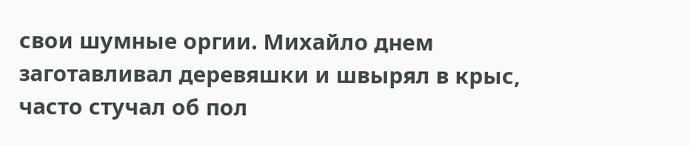свои шумные оргии. Михайло днем заготавливал деревяшки и швырял в крыс, часто стучал об пол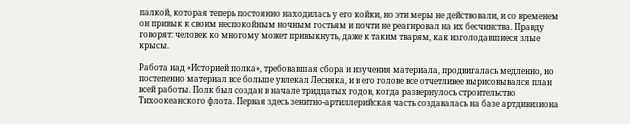палкой, которая теперь постоянно находилась у его койки, но эти меры не действовали, и со временем он привык к своим неспокойным ночным гостьям и почти не реагировал на их бесчинства. Правду говорят: человек ко многому может привыкнуть, даже к таким тварям, как изголодавшиеся злые крысы.

Работа над «Историей полка», требовавшая сбора и изучения материала, продвигалась медленно, но постепенно материал все больше увлекал Лесняка, и в его голове все отчетливее вырисовывался план всей работы. Полк был создан в начале тридцатых годов, когда развернулось строительство Тихоокеанского флота. Первая здесь зенитно-артиллерийская часть создавалась на базе артдивизиона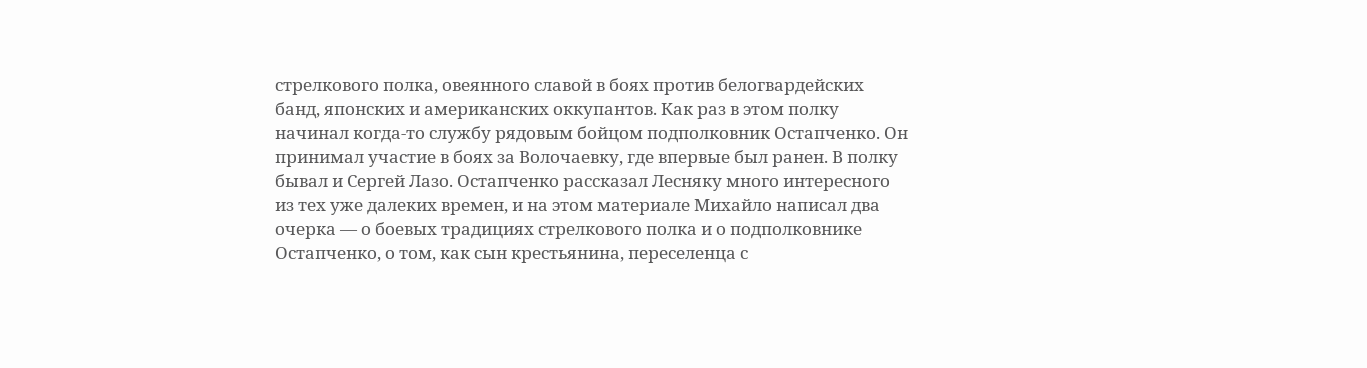стрелкового полка, овеянного славой в боях против белогвардейских банд, японских и американских оккупантов. Как раз в этом полку начинал когда-то службу рядовым бойцом подполковник Остапченко. Он принимал участие в боях за Волочаевку, где впервые был ранен. В полку бывал и Сергей Лазо. Остапченко рассказал Лесняку много интересного из тех уже далеких времен, и на этом материале Михайло написал два очерка — о боевых традициях стрелкового полка и о подполковнике Остапченко, о том, как сын крестьянина, переселенца с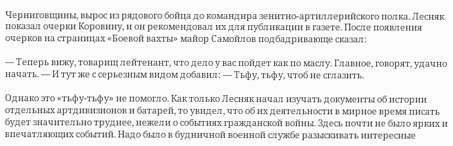Черниговщины, вырос из рядового бойца до командира зенитно-артиллерийского полка. Лесняк показал очерки Коровину, и он рекомендовал их для публикации в газете. После появления очерков на страницах «Боевой вахты» майор Самойлов подбадривающе сказал:

— Теперь вижу, товарищ лейтенант, что дело у вас пойдет как по маслу. Главное, говорят, удачно начать. — И тут же с серьезным видом добавил: — Тьфу, тьфу, чтоб не сглазить.

Однако это «тьфу-тьфу» не помогло. Как только Лесняк начал изучать документы об истории отдельных артдивизионов и батарей, то увидел, что об их деятельности в мирное время писать будет значительно труднее, нежели о событиях гражданской войны. Здесь почти не было ярких и впечатляющих событий. Надо было в будничной военной службе разыскивать интересные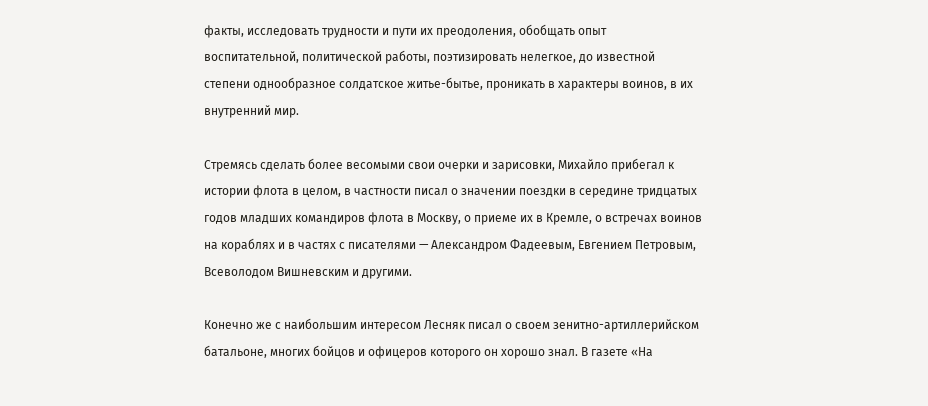факты, исследовать трудности и пути их преодоления, обобщать опыт воспитательной, политической работы, поэтизировать нелегкое, до известной степени однообразное солдатское житье-бытье, проникать в характеры воинов, в их внутренний мир.

Стремясь сделать более весомыми свои очерки и зарисовки, Михайло прибегал к истории флота в целом, в частности писал о значении поездки в середине тридцатых годов младших командиров флота в Москву, о приеме их в Кремле, о встречах воинов на кораблях и в частях с писателями — Александром Фадеевым, Евгением Петровым, Всеволодом Вишневским и другими.

Конечно же с наибольшим интересом Лесняк писал о своем зенитно-артиллерийском батальоне, многих бойцов и офицеров которого он хорошо знал. В газете «На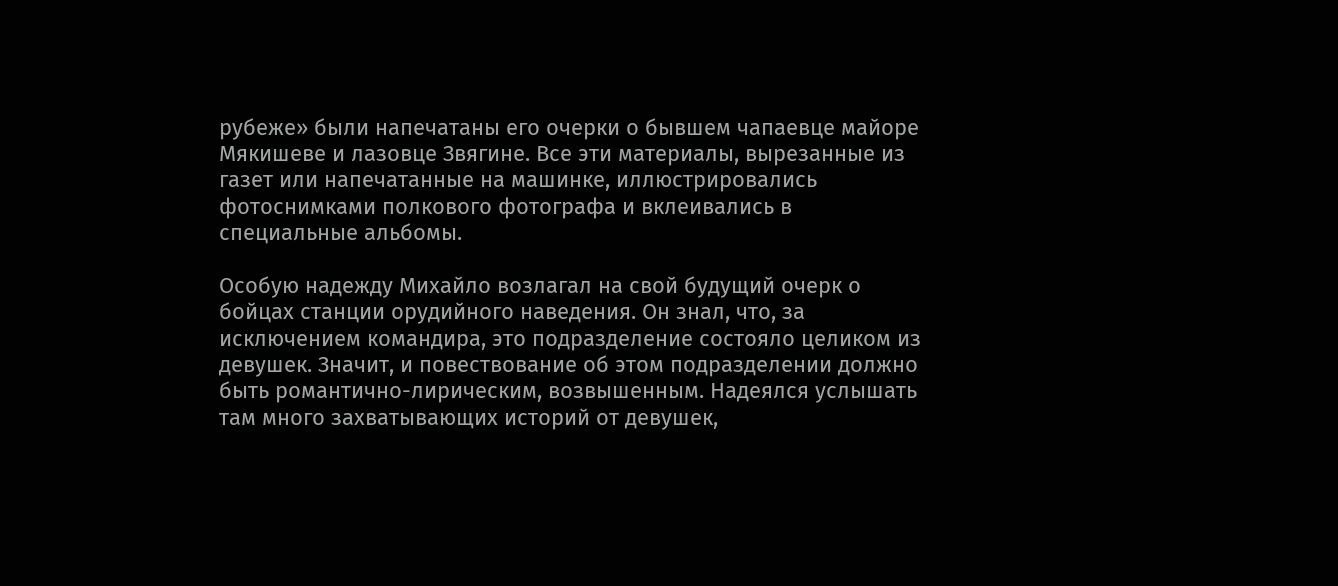рубеже» были напечатаны его очерки о бывшем чапаевце майоре Мякишеве и лазовце Звягине. Все эти материалы, вырезанные из газет или напечатанные на машинке, иллюстрировались фотоснимками полкового фотографа и вклеивались в специальные альбомы.

Особую надежду Михайло возлагал на свой будущий очерк о бойцах станции орудийного наведения. Он знал, что, за исключением командира, это подразделение состояло целиком из девушек. Значит, и повествование об этом подразделении должно быть романтично-лирическим, возвышенным. Надеялся услышать там много захватывающих историй от девушек,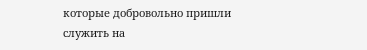которые добровольно пришли служить на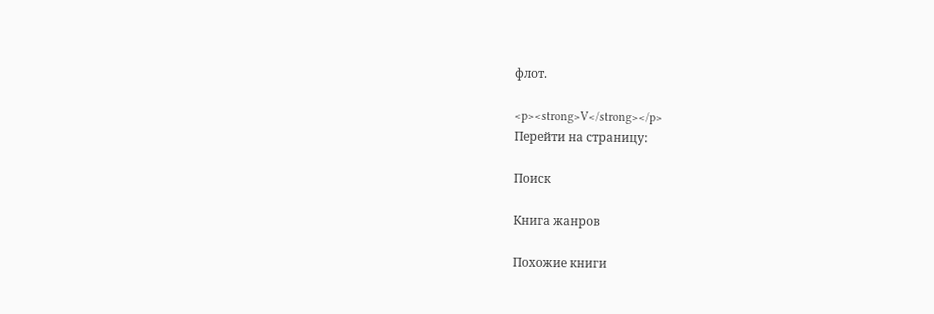флот.

<p><strong>V</strong></p>
Перейти на страницу:

Поиск

Книга жанров

Похожие книги